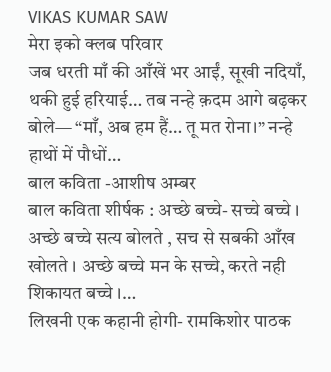VIKAS KUMAR SAW
मेरा इको क्लब परिवार
जब धरती माँ की आँखें भर आईं, सूखी नदियाँ, थकी हुई हरियाई… तब नन्हे क़दम आगे बढ़कर बोले— “माँ, अब हम हैं… तू मत रोना।” नन्हे हाथों में पौधों…
बाल कविता -आशीष अम्बर
बाल कविता शीर्षक : अच्छे बच्चे- सच्चे बच्चे । अच्छे बच्चे सत्य बोलते , सच से सबकी आँख खोलते । अच्छे बच्चे मन के सच्चे, करते नही शिकायत बच्चे ।…
लिखनी एक कहानी होगी- रामकिशोर पाठक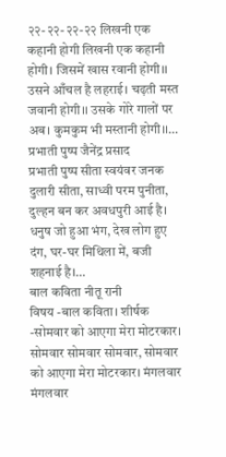२२-२२-२२-२२ लिखनी एक कहानी होगी लिखनी एक कहानी होगी। जिसमें खास रवानी होगी।। उसने आँचल है लहराई। चढ़ती मस्त जवानी होगी।। उसके गोरे गालों पर अब। कुमकुम भी मस्तानी होगी।।…
प्रभाती पुष्प जैनेंद्र प्रसाद
प्रभाती पुष्प सीता स्वयंवर जनक दुलारी सीता, साध्वी परम पुनीता, दुल्हन बन कर अवधपुरी आई है। धनुष जो हुआ भंग, देख लोग हुए दंग, घर-घर मिथिला में, बजी शहनाई है।…
बाल कविता नीतू रानी
विषय -बाल कविता। शीर्षक -सोमवार को आएगा मेरा मोटरकार। सोमवार सोमवार सोमवार, सोमवार को आएगा मेरा मोटरकार। मंगलवार मंगलवार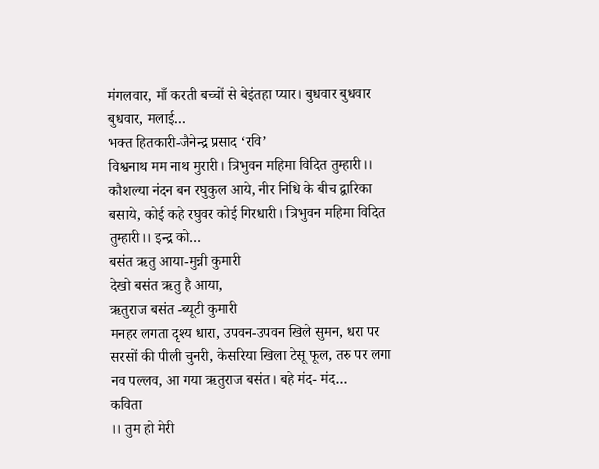मंगलवार, माँ करती बच्चों से बेइंतहा प्यार। बुधवार बुधवार बुधवार, मलाई…
भक्त हितकारी-जैनेन्द्र प्रसाद ‘रवि’
विश्वनाथ मम नाथ मुरारी। त्रिभुवन महिमा विदित तुम्हारी।। कौशल्या नंदन बन रघुकुल आये, नीर निधि के बीच द्वारिका बसाये, कोई कहे रघुवर कोई गिरधारी। त्रिभुवन महिमा विदित तुम्हारी।। इन्द्र को…
बसंत ऋतु आया-मुन्नी कुमारी
देखो बसंत ऋतु है आया,
ऋतुराज बसंत -ब्यूटी कुमारी
मनहर लगता दृश्य धारा, उपवन-उपवन खिले सुमन, धरा पर सरसों की पीली चुनरी, केसरिया खिला टेसू फूल, तरु पर लगा नव पल्लव, आ गया ऋतुराज बसंत। बहे मंद- मंद…
कविता
।। तुम हो मेरी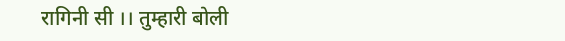रागिनी सी ।। तुम्हारी बोली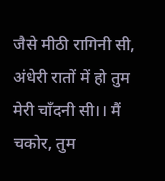जैसे मीठी रागिनी सी, अंधेरी रातों में हो तुम मेरी चाँदनी सी।। मैं चकोर, तुम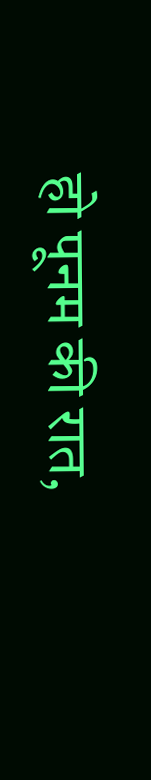हो पूनम की रात,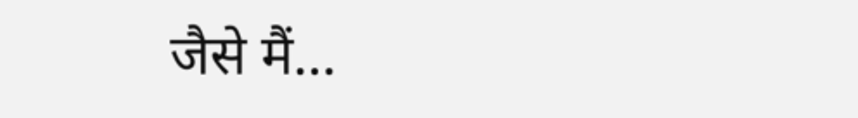जैसे मैं…